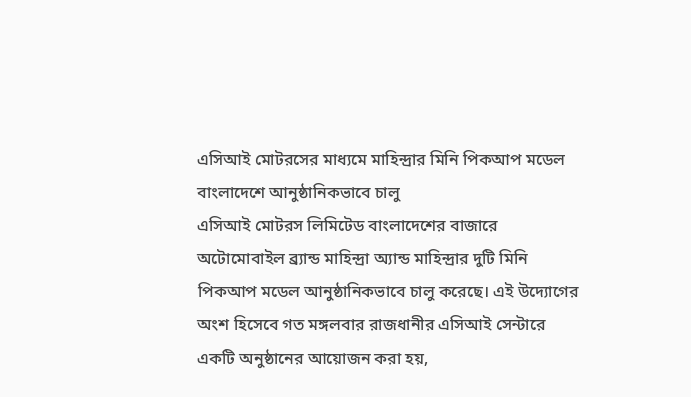এসিআই মোটরসের মাধ্যমে মাহিন্দ্রার মিনি পিকআপ মডেল বাংলাদেশে আনুষ্ঠানিকভাবে চালু
এসিআই মোটরস লিমিটেড বাংলাদেশের বাজারে অটোমোবাইল ব্র্যান্ড মাহিন্দ্রা অ্যান্ড মাহিন্দ্রার দুটি মিনি পিকআপ মডেল আনুষ্ঠানিকভাবে চালু করেছে। এই উদ্যোগের অংশ হিসেবে গত মঙ্গলবার রাজধানীর এসিআই সেন্টারে একটি অনুষ্ঠানের আয়োজন করা হয়,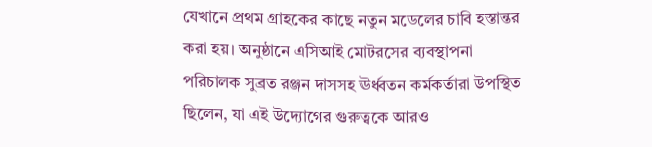যেখানে প্রথম গ্রাহকের কাছে নতুন মডেলের চাবি হস্তান্তর করা হয়। অনুষ্ঠানে এসিআই মোটরসের ব্যবস্থাপনা পরিচালক সুব্রত রঞ্জন দাসসহ ঊর্ধ্বতন কর্মকর্তারা উপস্থিত ছিলেন, যা এই উদ্যোগের গুরুত্বকে আরও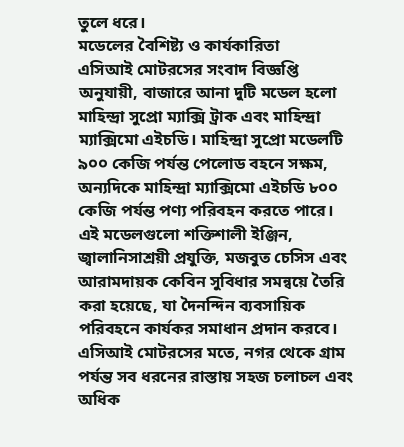তুলে ধরে।
মডেলের বৈশিষ্ট্য ও কার্যকারিতা
এসিআই মোটরসের সংবাদ বিজ্ঞপ্তি অনুযায়ী, বাজারে আনা দুটি মডেল হলো মাহিন্দ্রা সুপ্রো ম্যাক্সি ট্রাক এবং মাহিন্দ্রা ম্যাক্সিমো এইচডি। মাহিন্দ্রা সুপ্রো মডেলটি ৯০০ কেজি পর্যন্ত পেলোড বহনে সক্ষম, অন্যদিকে মাহিন্দ্রা ম্যাক্সিমো এইচডি ৮০০ কেজি পর্যন্ত পণ্য পরিবহন করতে পারে। এই মডেলগুলো শক্তিশালী ইঞ্জিন, জ্বালানিসাশ্রয়ী প্রযুক্তি, মজবুত চেসিস এবং আরামদায়ক কেবিন সুবিধার সমন্বয়ে তৈরি করা হয়েছে, যা দৈনন্দিন ব্যবসায়িক পরিবহনে কার্যকর সমাধান প্রদান করবে।
এসিআই মোটরসের মতে, নগর থেকে গ্রাম পর্যন্ত সব ধরনের রাস্তায় সহজ চলাচল এবং অধিক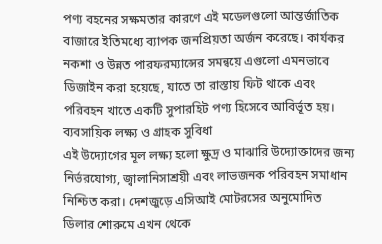পণ্য বহনের সক্ষমতার কারণে এই মডেলগুলো আন্তর্জাতিক বাজারে ইতিমধ্যে ব্যাপক জনপ্রিয়তা অর্জন করেছে। কার্যকর নকশা ও উন্নত পারফরম্যান্সের সমন্বয়ে এগুলো এমনভাবে ডিজাইন করা হয়েছে, যাতে তা রাস্তায় ফিট থাকে এবং পরিবহন খাতে একটি সুপারহিট পণ্য হিসেবে আবির্ভূত হয়।
ব্যবসায়িক লক্ষ্য ও গ্রাহক সুবিধা
এই উদ্যোগের মূল লক্ষ্য হলো ক্ষুদ্র ও মাঝারি উদ্যোক্তাদের জন্য নির্ভরযোগ্য, জ্বালানিসাশ্রয়ী এবং লাভজনক পরিবহন সমাধান নিশ্চিত করা। দেশজুড়ে এসিআই মোটরসের অনুমোদিত ডিলার শোরুমে এখন থেকে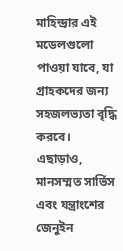মাহিন্দ্রার এই মডেলগুলো পাওয়া যাবে, যা গ্রাহকদের জন্য সহজলভ্যতা বৃদ্ধি করবে।
এছাড়াও, মানসম্মত সার্ভিস এবং যন্ত্রাংশের জেনুইন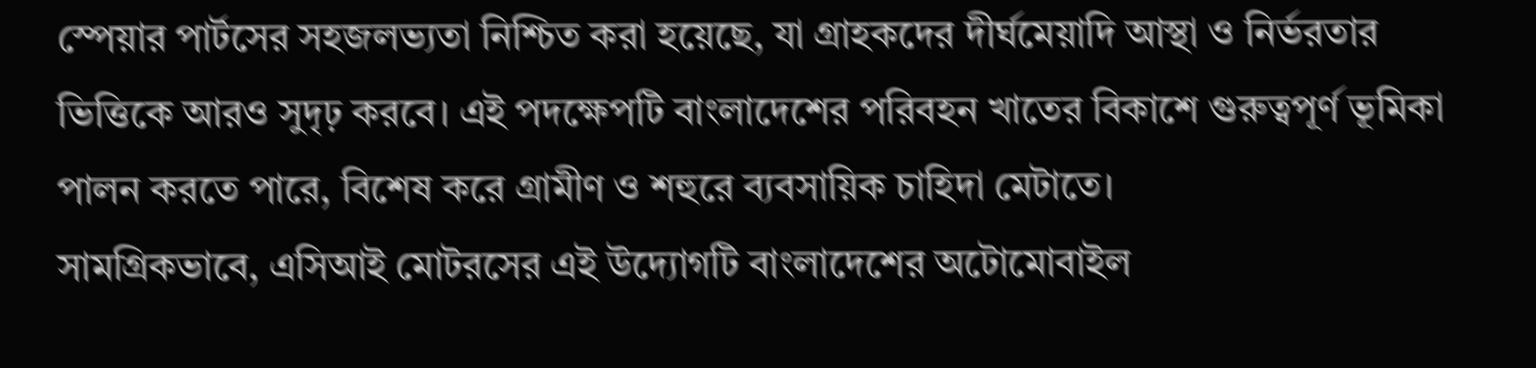স্পেয়ার পার্টসের সহজলভ্যতা নিশ্চিত করা হয়েছে, যা গ্রাহকদের দীর্ঘমেয়াদি আস্থা ও নির্ভরতার ভিত্তিকে আরও সুদৃঢ় করবে। এই পদক্ষেপটি বাংলাদেশের পরিবহন খাতের বিকাশে গুরুত্বপূর্ণ ভূমিকা পালন করতে পারে, বিশেষ করে গ্রামীণ ও শহুরে ব্যবসায়িক চাহিদা মেটাতে।
সামগ্রিকভাবে, এসিআই মোটরসের এই উদ্যোগটি বাংলাদেশের অটোমোবাইল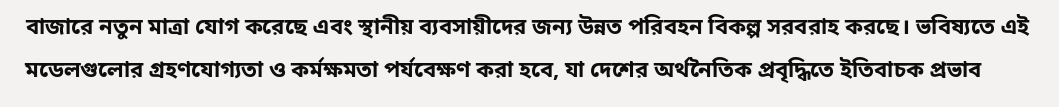বাজারে নতুন মাত্রা যোগ করেছে এবং স্থানীয় ব্যবসায়ীদের জন্য উন্নত পরিবহন বিকল্প সরবরাহ করছে। ভবিষ্যতে এই মডেলগুলোর গ্রহণযোগ্যতা ও কর্মক্ষমতা পর্যবেক্ষণ করা হবে, যা দেশের অর্থনৈতিক প্রবৃদ্ধিতে ইতিবাচক প্রভাব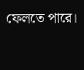ফেলতে পারে।